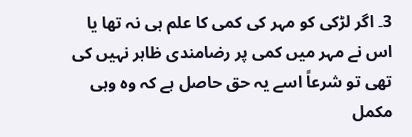3۔ اگر لڑکی کو مہر کی کمی کا علم ہی نہ تھا یا اس نے مہر میں کمی پر رضامندی ظاہر نہیں کی تھی تو شرعاً اسے یہ حق حاصل ہے کہ وہ وہی مکمل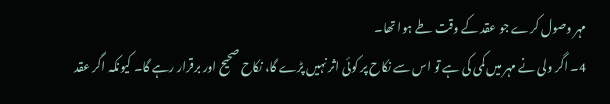مہر وصول کرے جو عقد کے وقت طے ہوا تھا۔
4۔ اگر ولی نے مہر میں کمی کی ہے تو اس سے نکاح پر کوئی اثر نہیں پڑے گا، نکاح صحیح اور برقرار رہے گا۔ کیونکہ اگر عقد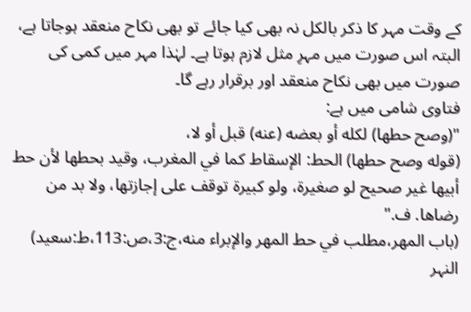کے وقت مہر کا ذکر بالکل نہ بھی کیا جائے تو بھی نکاح منعقد ہوجاتا ہے، البتہ اس صورت میں مہرِ مثل لازم ہوتا ہے۔ لہٰذا مہر میں کمی کی صورت میں بھی نکاح منعقد اور برقرار رہے گا۔
فتاوی شامی میں ہے:
"(وصح حطها) لكله أو بعضه (عنه) قبل أو لا،
(قوله وصح حطها) الحط: الإسقاط كما في المغرب، وقيد بحطها لأن حط أبيها غير صحيح لو صغيرة، ولو كبيرة توقف على إجازتها، ولا بد من رضاها. ف."
(باب المهر،مطلب في حط المهر والإبراء منه،ج:3،ص:113،ط:سعيد)
النہر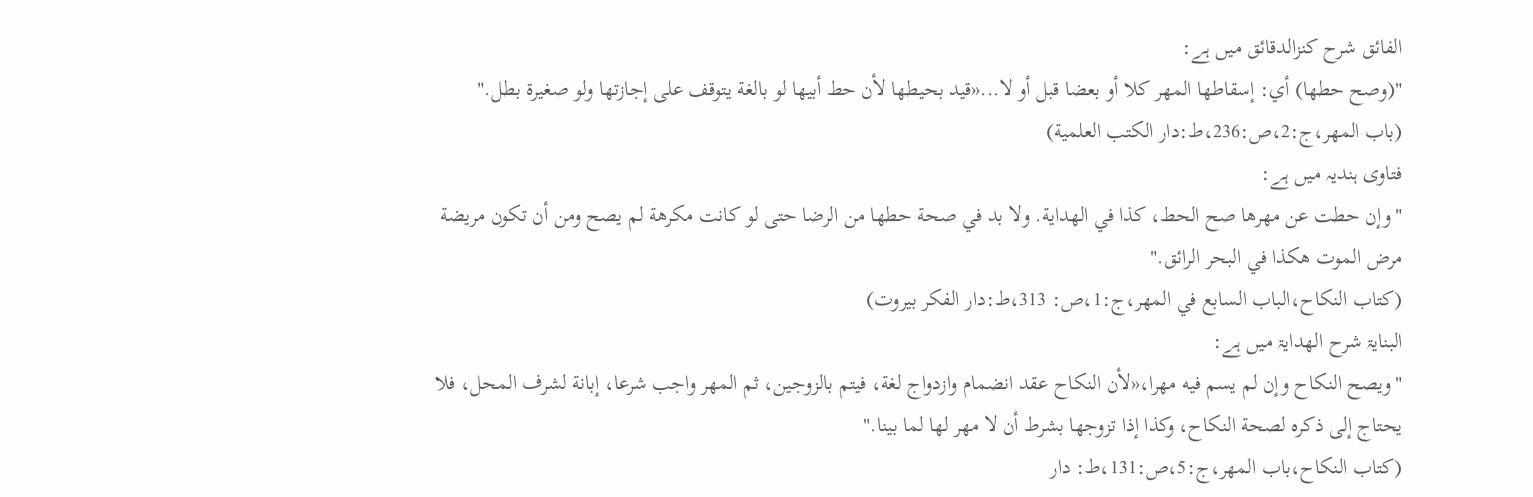الفائق شرح کنزالدقائق میں ہے:
"(وصح حطها) أي: إسقاطها المهر كلا أو بعضا قبل أو لا...«قيد بحيطها لأن حط أبيها لو بالغة يتوقف على إجازتها ولو صغيرة بطل."
(باب المهر،ج:2،ص:236،ط:دار الكتب العلمية)
فتاوی ہندیہ میں ہے:
"وإن حطت عن مهرها صح الحط، كذا في الهداية. ولا بد في صحة حطها من الرضا حتى لو كانت مكرهة لم يصح ومن أن تكون مريضة مرض الموت هكذا في البحر الرائق."
(كتاب النكاح،الباب السابع في المهر،ج:1،ص: 313،ط:دار الفكر بيروت)
البنایۃ شرح الھدایۃ میں ہے:
"ويصح النكاح وإن لم يسم فيه مهرا،«لأن النكاح عقد انضمام وازدواج لغة، فيتم بالزوجين، ثم المهر واجب شرعا، إبانة لشرف المحل، فلا يحتاج إلى ذكره لصحة النكاح، وكذا إذا تزوجها بشرط أن لا مهر لها لما بينا."
(كتاب النكاح،باب المهر،ج:5،ص:131،ط: دار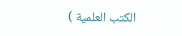الكتب العلمية )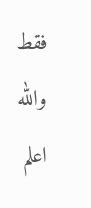فقط والله اعلم